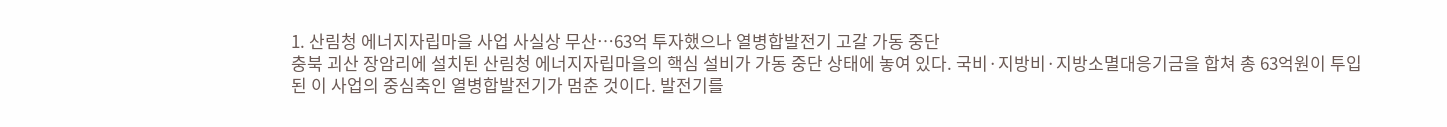1. 산림청 에너지자립마을 사업 사실상 무산…63억 투자했으나 열병합발전기 고갈 가동 중단
충북 괴산 장암리에 설치된 산림청 에너지자립마을의 핵심 설비가 가동 중단 상태에 놓여 있다. 국비·지방비·지방소멸대응기금을 합쳐 총 63억원이 투입된 이 사업의 중심축인 열병합발전기가 멈춘 것이다. 발전기를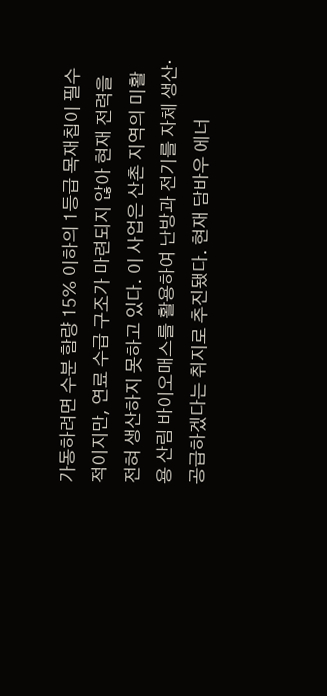가동하려면 수분 함량 15% 이하의 1등급 목재칩이 필수적이지만, 연료 수급 구조가 마련되지 않아 현재 전력을 전혀 생산하지 못하고 있다. 이 사업은 산촌 지역의 미활용 산림 바이오매스를 활용하여 난방과 전기를 자체 생산·공급하겠다는 취지로 추진됐다. 현재 담바우 에너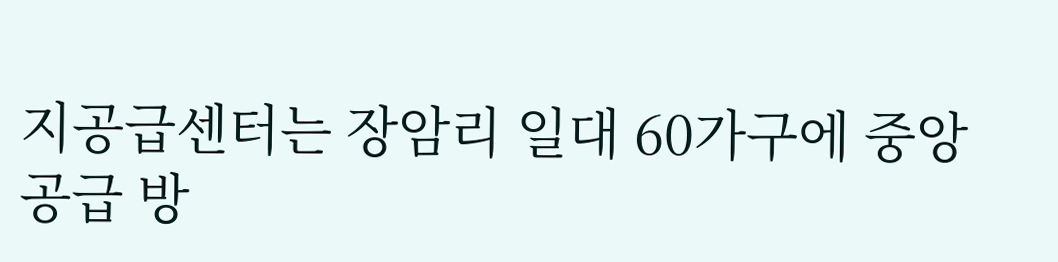지공급센터는 장암리 일대 60가구에 중앙 공급 방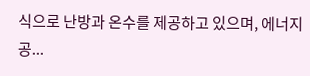식으로 난방과 온수를 제공하고 있으며, 에너지공...